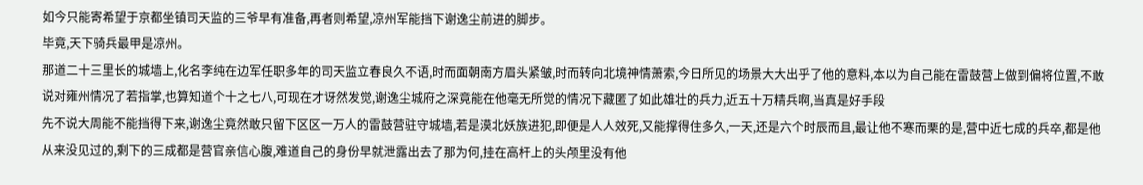如今只能寄希望于京都坐镇司天监的三爷早有准备,再者则希望,凉州军能挡下谢逸尘前进的脚步。
毕竟,天下骑兵最甲是凉州。
那道二十三里长的城墙上,化名李纯在边军任职多年的司天监立春良久不语,时而面朝南方眉头紧皱,时而转向北境神情萧索,今日所见的场景大大出乎了他的意料,本以为自己能在雷鼓营上做到偏将位置,不敢说对雍州情况了若指掌,也算知道个十之七八,可现在才讶然发觉,谢逸尘城府之深竟能在他毫无所觉的情况下藏匿了如此雄壮的兵力,近五十万精兵啊,当真是好手段
先不说大周能不能挡得下来,谢逸尘竟然敢只留下区区一万人的雷鼓营驻守城墙,若是漠北妖族进犯,即便是人人效死,又能撑得住多久,一天,还是六个时辰而且,最让他不寒而栗的是,营中近七成的兵卒,都是他从来没见过的,剩下的三成都是营官亲信心腹,难道自己的身份早就泄露出去了那为何,挂在高杆上的头颅里没有他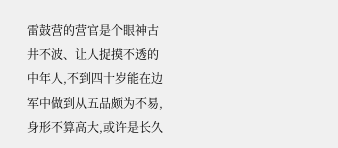雷鼓营的营官是个眼神古井不波、让人捉摸不透的中年人,不到四十岁能在边军中做到从五品颇为不易,身形不算高大,或许是长久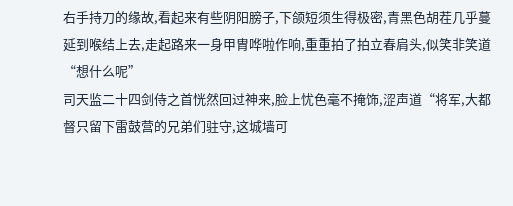右手持刀的缘故,看起来有些阴阳膀子,下颌短须生得极密,青黑色胡茬几乎蔓延到喉结上去,走起路来一身甲胄哗啦作响,重重拍了拍立春肩头,似笑非笑道“想什么呢”
司天监二十四剑侍之首恍然回过神来,脸上忧色毫不掩饰,涩声道“将军,大都督只留下雷鼓营的兄弟们驻守,这城墙可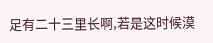足有二十三里长啊,若是这时候漠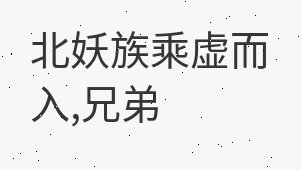北妖族乘虚而入,兄弟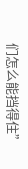们怎么能挡得住”